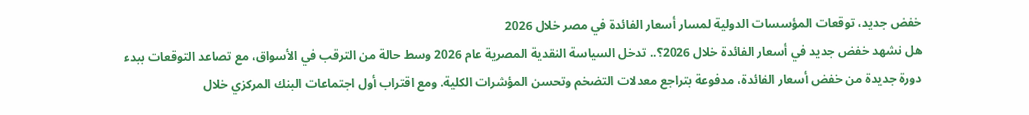خفض جديد، توقعات المؤسسات الدولية لمسار أسعار الفائدة في مصر خلال 2026
هل نشهد خفض جديد في أسعار الفائدة خلال 2026؟.. تدخل السياسة النقدية المصرية عام 2026 وسط حالة من الترقب في الأسواق، مع تصاعد التوقعات ببدء دورة جديدة من خفض أسعار الفائدة، مدفوعة بتراجع معدلات التضخم وتحسن المؤشرات الكلية. ومع اقتراب أول اجتماعات البنك المركزي خلال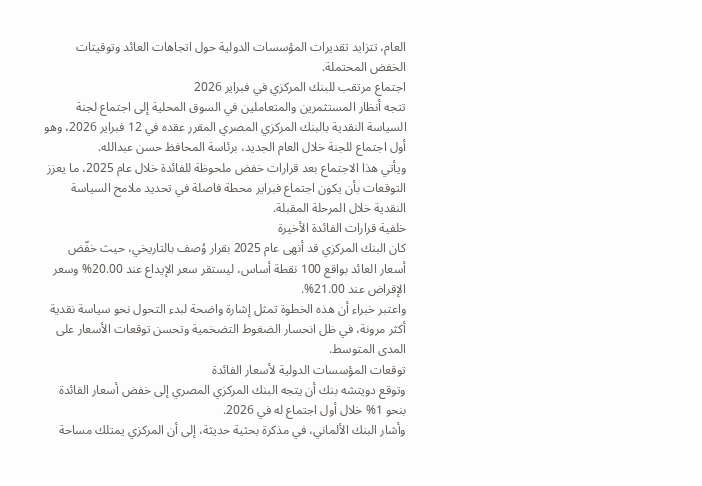العام، تتزايد تقديرات المؤسسات الدولية حول اتجاهات العائد وتوقيتات الخفض المحتملة.
اجتماع مرتقب للبنك المركزي في فبراير 2026
تتجه أنظار المستثمرين والمتعاملين في السوق المحلية إلى اجتماع لجنة السياسة النقدية بالبنك المركزي المصري المقرر عقده في 12 فبراير 2026، وهو أول اجتماع للجنة خلال العام الجديد، برئاسة المحافظ حسن عبدالله.
ويأتي هذا الاجتماع بعد قرارات خفض ملحوظة للفائدة خلال عام 2025، ما يعزز التوقعات بأن يكون اجتماع فبراير محطة فاصلة في تحديد ملامح السياسة النقدية خلال المرحلة المقبلة.
خلفية قرارات الفائدة الأخيرة
كان البنك المركزي قد أنهى عام 2025 بقرار وُصف بالتاريخي، حيث خفّض أسعار العائد بواقع 100 نقطة أساس، ليستقر سعر الإيداع عند 20.00% وسعر الإقراض عند 21.00%.
واعتبر خبراء أن هذه الخطوة تمثل إشارة واضحة لبدء التحول نحو سياسة نقدية أكثر مرونة، في ظل انحسار الضغوط التضخمية وتحسن توقعات الأسعار على المدى المتوسط.
توقعات المؤسسات الدولية لأسعار الفائدة
وتوقع دويتشه بنك أن يتجه البنك المركزي المصري إلى خفض أسعار الفائدة بنحو 1% خلال أول اجتماع له في 2026.
وأشار البنك الألماني، في مذكرة بحثية حديثة، إلى أن المركزي يمتلك مساحة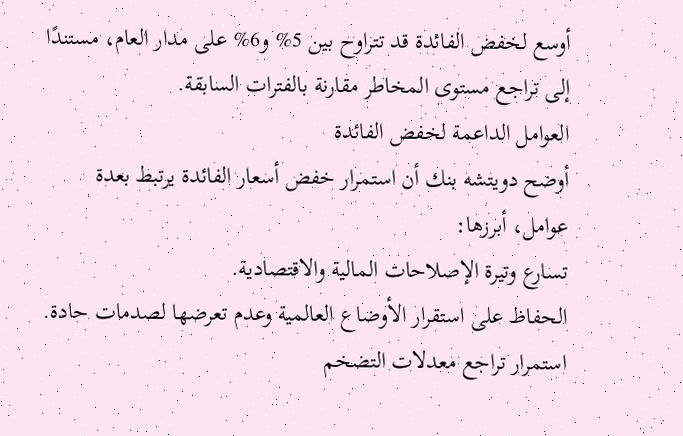أوسع لخفض الفائدة قد تتراوح بين 5% و6% على مدار العام، مستندًا إلى تراجع مستوى المخاطر مقارنة بالفترات السابقة.
العوامل الداعمة لخفض الفائدة
أوضح دويتشه بنك أن استمرار خفض أسعار الفائدة يرتبط بعدة عوامل، أبرزها:
تسارع وتيرة الإصلاحات المالية والاقتصادية.
الحفاظ على استقرار الأوضاع العالمية وعدم تعرضها لصدمات حادة.
استمرار تراجع معدلات التضخم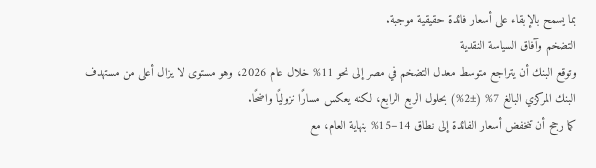بما يسمح بالإبقاء على أسعار فائدة حقيقية موجبة.
التضخم وآفاق السياسة النقدية
وتوقع البنك أن يتراجع متوسط معدل التضخم في مصر إلى نحو 11% خلال عام 2026، وهو مستوى لا يزال أعلى من مستهدف البنك المركزي البالغ 7% (±2%) بحلول الربع الرابع، لكنه يعكس مسارًا نزوليًا واضحًا.
كما رجح أن تنخفض أسعار الفائدة إلى نطاق 14–15% بنهاية العام، مع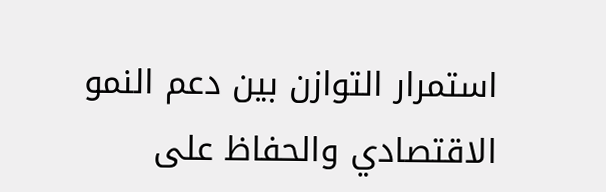استمرار التوازن بين دعم النمو الاقتصادي والحفاظ على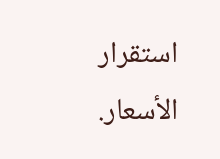استقرار الأسعار.